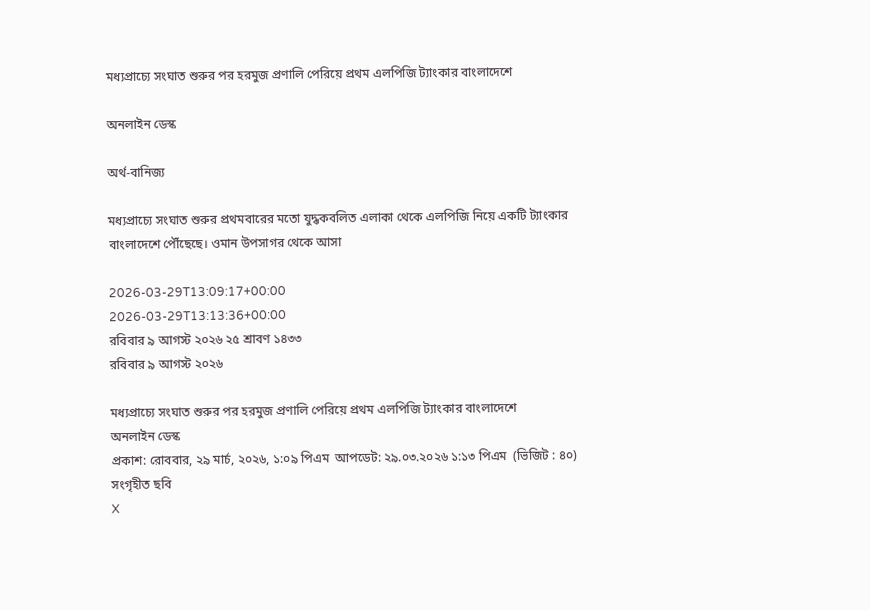মধ্যপ্রাচ্যে সংঘাত শুরুর পর হরমুজ প্রণালি পেরিয়ে প্রথম এলপিজি ট্যাংকার বাংলাদেশে

অনলাইন ডেস্ক

অর্থ-বানিজ্য

মধ্যপ্রাচ্যে সংঘাত শুরুর প্রথমবারের মতো যুদ্ধকবলিত এলাকা থেকে এলপিজি নিয়ে একটি ট্যাংকার বাংলাদেশে পৌঁছেছে। ওমান উপসাগর থেকে আসা

2026-03-29T13:09:17+00:00
2026-03-29T13:13:36+00:00
রবিবার ৯ আগস্ট ২০২৬ ২৫ শ্রাবণ ১৪৩৩
রবিবার ৯ আগস্ট ২০২৬

মধ্যপ্রাচ্যে সংঘাত শুরুর পর হরমুজ প্রণালি পেরিয়ে প্রথম এলপিজি ট্যাংকার বাংলাদেশে
অনলাইন ডেস্ক
প্রকাশ: রোববার, ২৯ মার্চ, ২০২৬, ১:০৯ পিএম  আপডেট: ২৯.০৩.২০২৬ ১:১৩ পিএম  (ভিজিট : ৪০)
সংগৃহীত ছবি
X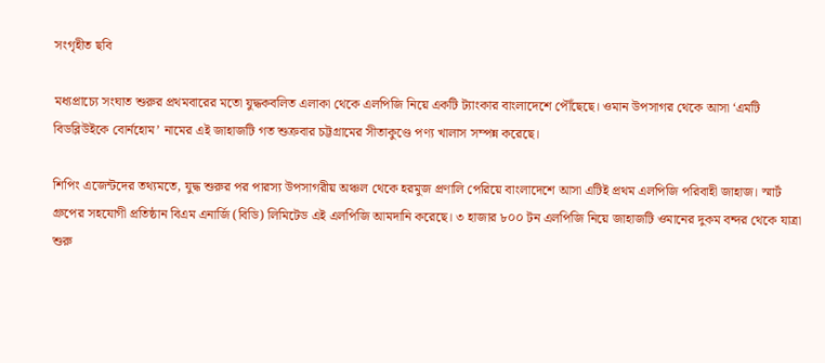সংগৃহীত ছবি

মধ্যপ্রাচ্যে সংঘাত শুরুর প্রথমবারের মতো যুদ্ধকবলিত এলাকা থেকে এলপিজি নিয়ে একটি ট্যাংকার বাংলাদেশে পৌঁছেছে। ওমান উপসাগর থেকে আসা ‘এমটি বিডব্লিউইকে বোর্নহোম’ নামের এই জাহাজটি গত শুক্রবার চট্টগ্রামের সীতাকুণ্ডে পণ্য খালাস সম্পন্ন করেছে।

শিপিং এজেন্টদের তথ্যমতে, যুদ্ধ শুরুর পর পারস্য উপসাগরীয় অঞ্চল থেকে হরমুজ প্রণালি পেরিয়ে বাংলাদেশে আসা এটিই প্রথম এলপিজি পরিবাহী জাহাজ। স্মার্ট গ্রুপের সহযোগী প্রতিষ্ঠান বিএম এনার্জি (বিডি) লিমিটেড এই এলপিজি আমদানি করেছে। ৩ হাজার ৮০০ টন এলপিজি নিয়ে জাহাজটি ওমানের দুকম বন্দর থেকে যাত্রা শুরু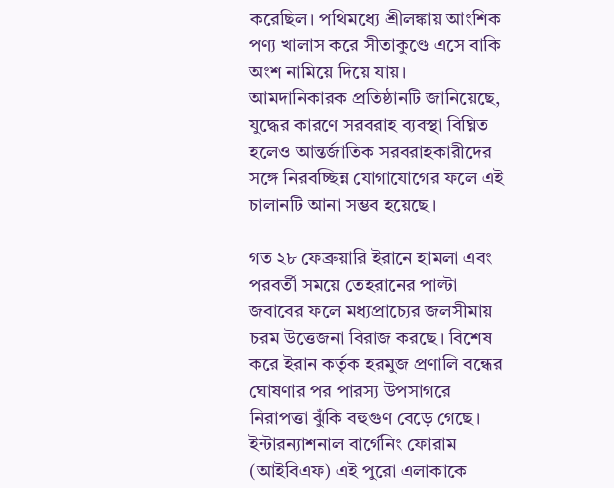করেছিল। পথিমধ্যে শ্রীলঙ্কায় আংশিক পণ্য খালাস করে সীতাকুণ্ডে এসে বাকি অংশ নামিয়ে দিয়ে যায়। আমদানিকারক প্রতিষ্ঠানটি জানিয়েছে, যুদ্ধের কারণে সরবরাহ ব্যবস্থা বিঘ্নিত হলেও আন্তর্জাতিক সরবরাহকারীদের সঙ্গে নিরবচ্ছিন্ন যোগাযোগের ফলে এই চালানটি আনা সম্ভব হয়েছে।

গত ২৮ ফেব্রুয়ারি ইরানে হামলা এবং পরবর্তী সময়ে তেহরানের পাল্টা জবাবের ফলে মধ্যপ্রাচ্যের জলসীমায় চরম উত্তেজনা বিরাজ করছে। বিশেষ করে ইরান কর্তৃক হরমুজ প্রণালি বন্ধের ঘোষণার পর পারস্য উপসাগরে নিরাপত্তা ঝুঁকি বহুগুণ বেড়ে গেছে। ইন্টারন্যাশনাল বার্গেনিং ফোরাম (আইবিএফ) এই পুরো এলাকাকে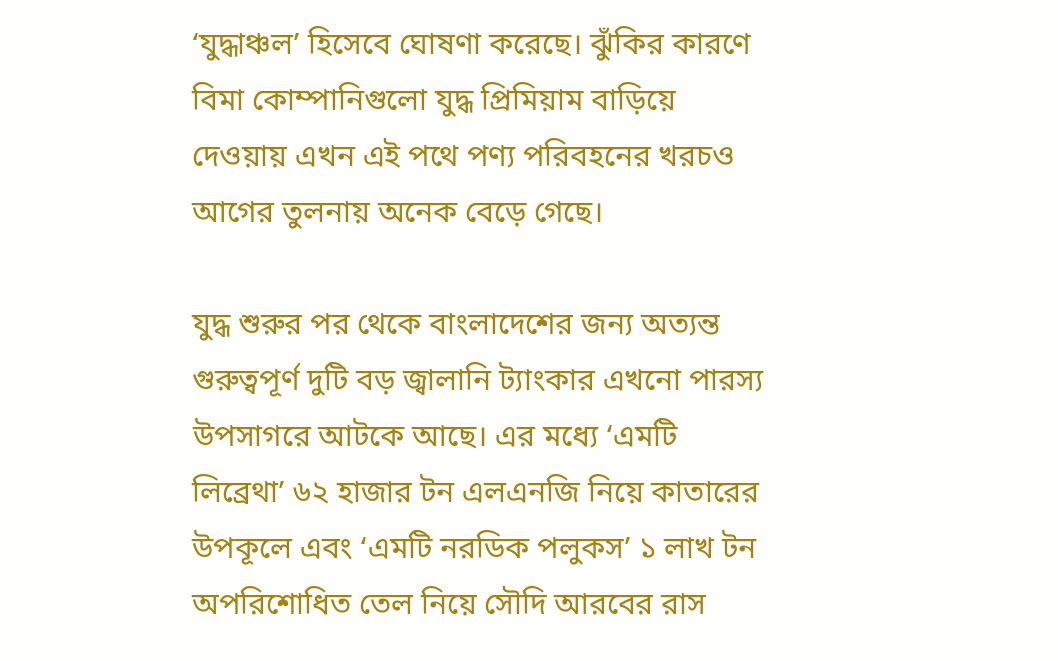‘যুদ্ধাঞ্চল’ হিসেবে ঘোষণা করেছে। ঝুঁকির কারণে বিমা কোম্পানিগুলো যুদ্ধ প্রিমিয়াম বাড়িয়ে দেওয়ায় এখন এই পথে পণ্য পরিবহনের খরচও আগের তুলনায় অনেক বেড়ে গেছে।

যুদ্ধ শুরুর পর থেকে বাংলাদেশের জন্য অত্যন্ত গুরুত্বপূর্ণ দুটি বড় জ্বালানি ট্যাংকার এখনো পারস্য উপসাগরে আটকে আছে। এর মধ্যে ‘এমটি লিব্রেথা’ ৬২ হাজার টন এলএনজি নিয়ে কাতারের উপকূলে এবং ‘এমটি নরডিক পলুকস’ ১ লাখ টন অপরিশোধিত তেল নিয়ে সৌদি আরবের রাস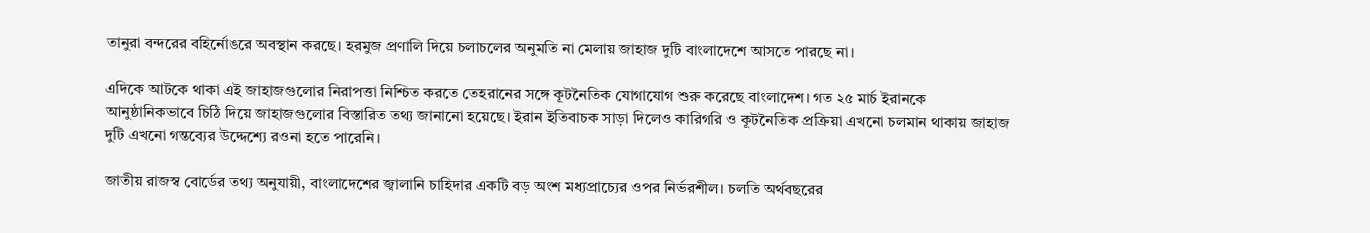তানুরা বন্দরের বহির্নোঙরে অবস্থান করছে। হরমুজ প্রণালি দিয়ে চলাচলের অনুমতি না মেলায় জাহাজ দুটি বাংলাদেশে আসতে পারছে না।

এদিকে আটকে থাকা এই জাহাজগুলোর নিরাপত্তা নিশ্চিত করতে তেহরানের সঙ্গে কূটনৈতিক যোগাযোগ শুরু করেছে বাংলাদেশ। গত ২৫ মার্চ ইরানকে আনুষ্ঠানিকভাবে চিঠি দিয়ে জাহাজগুলোর বিস্তারিত তথ্য জানানো হয়েছে। ইরান ইতিবাচক সাড়া দিলেও কারিগরি ও কূটনৈতিক প্রক্রিয়া এখনো চলমান থাকায় জাহাজ দুটি এখনো গন্তব্যের উদ্দেশ্যে রওনা হতে পারেনি।

জাতীয় রাজস্ব বোর্ডের তথ্য অনুযায়ী, বাংলাদেশের জ্বালানি চাহিদার একটি বড় অংশ মধ্যপ্রাচ্যের ওপর নির্ভরশীল। চলতি অর্থবছরের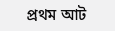প্রথম আট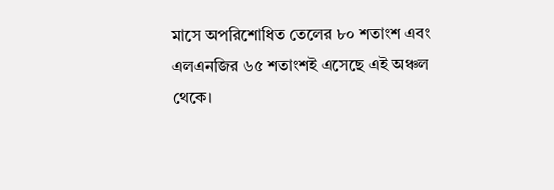মাসে অপরিশোধিত তেলের ৮০ শতাংশ এবং এলএনজির ৬৫ শতাংশই এসেছে এই অঞ্চল থেকে।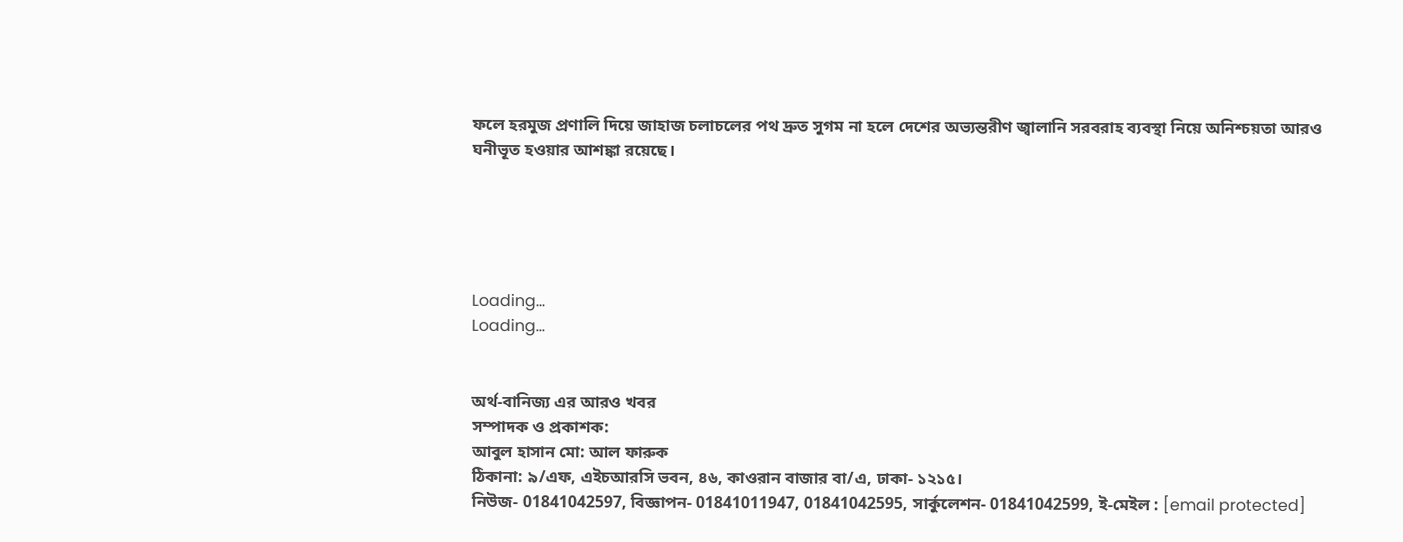ফলে হরমুজ প্রণালি দিয়ে জাহাজ চলাচলের পথ দ্রুত সুগম না হলে দেশের অভ্যন্তরীণ জ্বালানি সরবরাহ ব্যবস্থা নিয়ে অনিশ্চয়তা আরও ঘনীভূত হওয়ার আশঙ্কা রয়েছে।





Loading...
Loading...


অর্থ-বানিজ্য এর আরও খবর
সম্পাদক ও প্রকাশক:
আবুল হাসান মো: আল ফারুক
ঠিকানা: ৯/এফ, এইচআরসি ভবন, ৪৬, কাওরান বাজার বা/এ, ঢাকা- ১২১৫।
নিউজ- 01841042597, বিজ্ঞাপন- 01841011947, 01841042595, সার্কুলেশন- 01841042599, ই-মেইল : [email protected]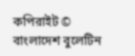কপিরাইট © বাংলাদেশ বুলেটিন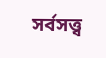সর্বসত্ত্ব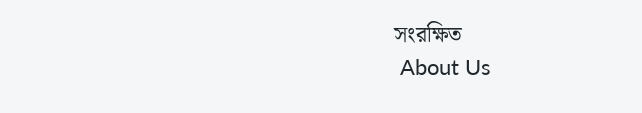সংরক্ষিত
 About Us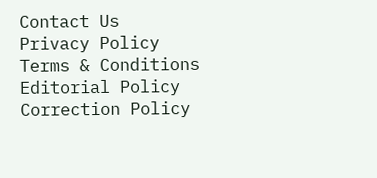Contact Us    Privacy Policy    Terms & Conditions    Editorial Policy    Correction Policy